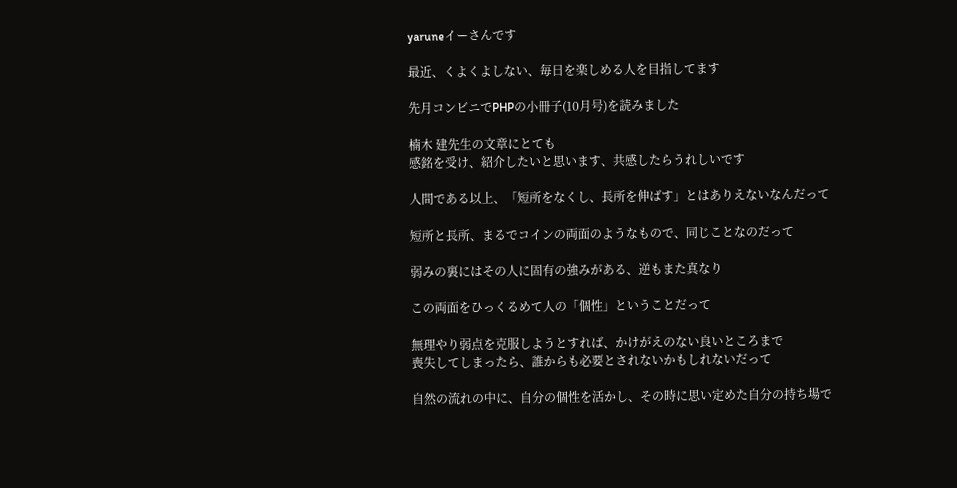yaruneイーさんです

最近、くよくよしない、毎日を楽しめる人を目指してます

先月コンビニでPHPの小冊子(10月号)を読みました

楠木 建先生の文章にとても
感銘を受け、紹介したいと思います、共感したらうれしいです

人間である以上、「短所をなくし、長所を伸ばす」とはありえないなんだって

短所と長所、まるでコインの両面のようなもので、同じことなのだって

弱みの裏にはその人に固有の強みがある、逆もまた真なり

この両面をひっくるめて人の「個性」ということだって

無理やり弱点を克服しようとすれば、かけがえのない良いところまで
喪失してしまったら、誰からも必要とされないかもしれないだって

自然の流れの中に、自分の個性を活かし、その時に思い定めた自分の持ち場で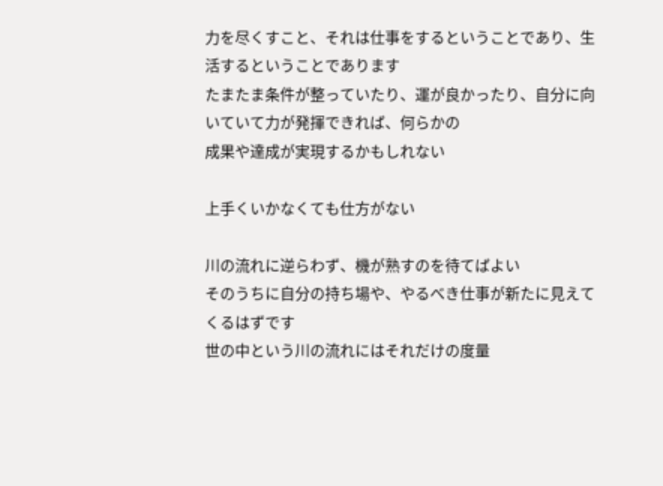力を尽くすこと、それは仕事をするということであり、生活するということであります
たまたま条件が整っていたり、運が良かったり、自分に向いていて力が発揮できれば、何らかの
成果や達成が実現するかもしれない

上手くいかなくても仕方がない

川の流れに逆らわず、機が熟すのを待てばよい
そのうちに自分の持ち場や、やるべき仕事が新たに見えてくるはずです
世の中という川の流れにはそれだけの度量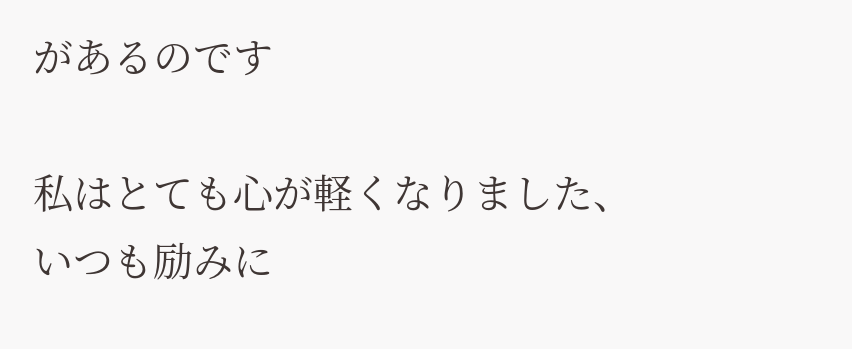があるのです

私はとても心が軽くなりました、いつも励みに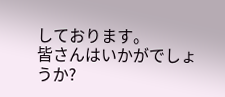しております。
皆さんはいかがでしょうか?